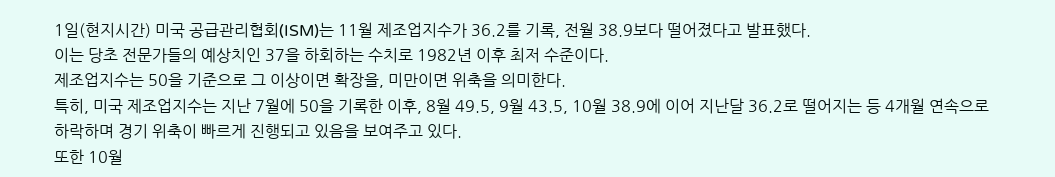1일(현지시간) 미국 공급관리협회(ISM)는 11월 제조업지수가 36.2를 기록, 전월 38.9보다 떨어졌다고 발표했다.
이는 당초 전문가들의 예상치인 37을 하회하는 수치로 1982년 이후 최저 수준이다.
제조업지수는 50을 기준으로 그 이상이면 확장을, 미만이면 위축을 의미한다.
특히, 미국 제조업지수는 지난 7월에 50을 기록한 이후, 8월 49.5, 9월 43.5, 10월 38.9에 이어 지난달 36.2로 떨어지는 등 4개월 연속으로 하락하며 경기 위축이 빠르게 진행되고 있음을 보여주고 있다.
또한 10월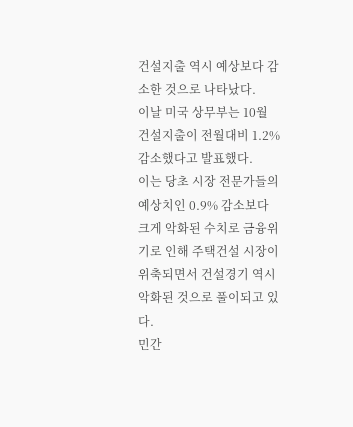건설지출 역시 예상보다 감소한 것으로 나타났다.
이날 미국 상무부는 10월 건설지출이 전월대비 1.2% 감소했다고 발표했다.
이는 당초 시장 전문가들의 예상치인 0.9% 감소보다 크게 악화된 수치로 금융위기로 인해 주택건설 시장이 위축되면서 건설경기 역시 악화된 것으로 풀이되고 있다.
민간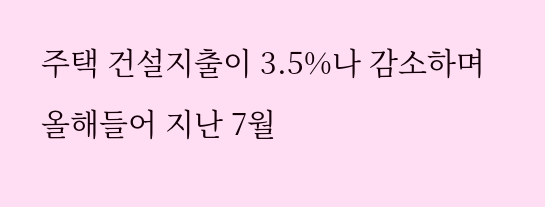주택 건설지출이 3.5%나 감소하며 올해들어 지난 7월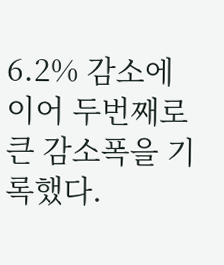6.2% 감소에 이어 두번째로 큰 감소폭을 기록했다.